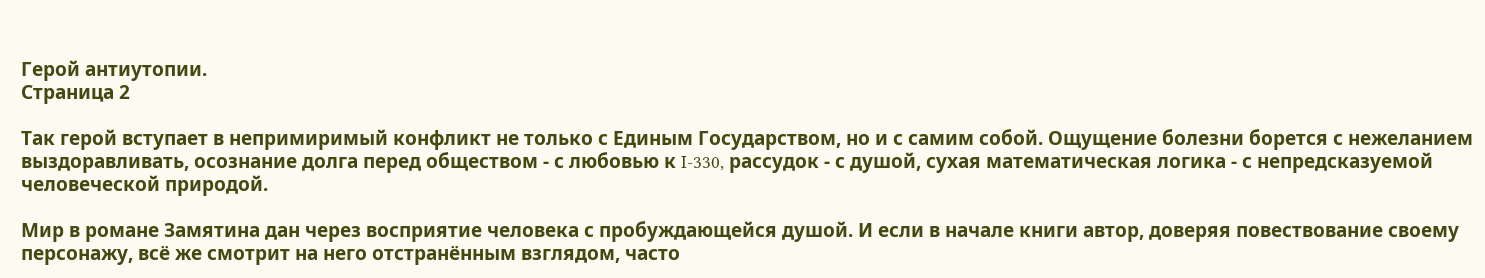Герой антиутопии.
Страница 2

Так герой вступает в непримиримый конфликт не только с Единым Государством, но и с самим собой. Ощущение болезни борется с нежеланием выздоравливать, осознание долга перед обществом - с любовью к I-330, рассудок - с душой, сухая математическая логика - с непредсказуемой человеческой природой.

Мир в романе Замятина дан через восприятие человека с пробуждающейся душой. И если в начале книги автор, доверяя повествование своему персонажу, всё же смотрит на него отстранённым взглядом, часто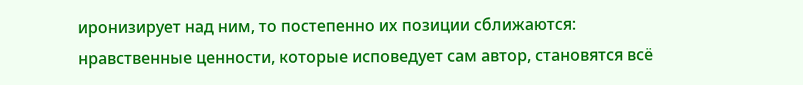иронизирует над ним, то постепенно их позиции сближаются: нравственные ценности, которые исповедует сам автор, становятся всё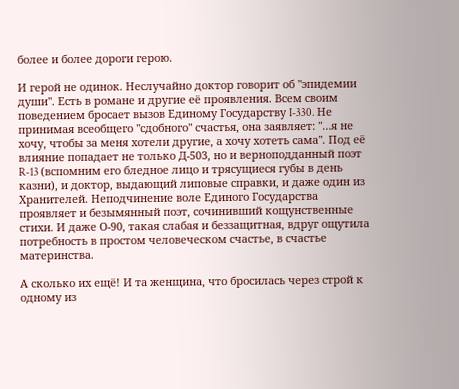более и более дороги герою.

И герой не одинок. Неслучайно доктор говорит об "эпидемии души". Есть в романе и другие её проявления. Всем своим поведением бросает вызов Единому Государству I-330. Не принимая всеобщего "сдобного" счастья, она заявляет: "…я не хочу, чтобы за меня хотели другие, а хочу хотеть сама". Под её влияние попадает не только Д-503, но и верноподданный поэт R-13 (вспомним его бледное лицо и трясущиеся губы в день казни), и доктор, выдающий липовые справки, и даже один из Хранителей. Неподчинение воле Единого Государства проявляет и безымянный поэт, сочинивший кощунственные стихи. И даже О-90, такая слабая и беззащитная, вдруг ощутила потребность в простом человеческом счастье, в счастье материнства.

А сколько их ещё! И та женщина, что бросилась через строй к одному из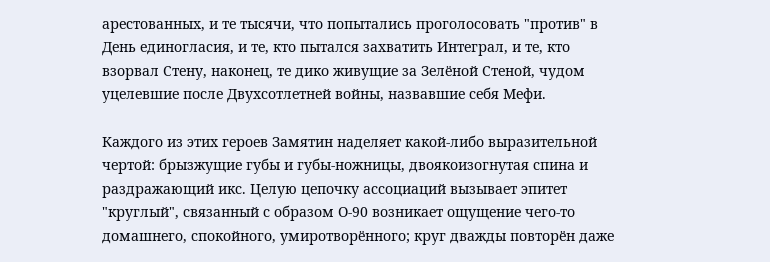арестованных, и те тысячи, что попытались проголосовать "против" в День единогласия, и те, кто пытался захватить Интеграл, и те, кто взорвал Стену, наконец, те дико живущие за Зелёной Стеной, чудом уцелевшие после Двухсотлетней войны, назвавшие себя Мефи.

Каждого из этих героев Замятин наделяет какой-либо выразительной чертой: брызжущие губы и губы-ножницы, двоякоизогнутая спина и раздражающий икс. Целую цепочку ассоциаций вызывает эпитет "круглый", связанный с образом О-90 возникает ощущение чего-то домашнего, спокойного, умиротворённого; круг дважды повторён даже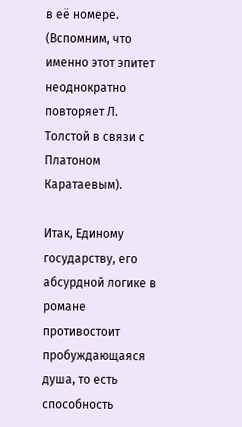в её номере. (Вспомним, что именно этот эпитет неоднократно повторяет Л. Толстой в связи с Платоном Каратаевым).

Итак, Единому государству, его абсурдной логике в романе противостоит пробуждающаяся душа, то есть способность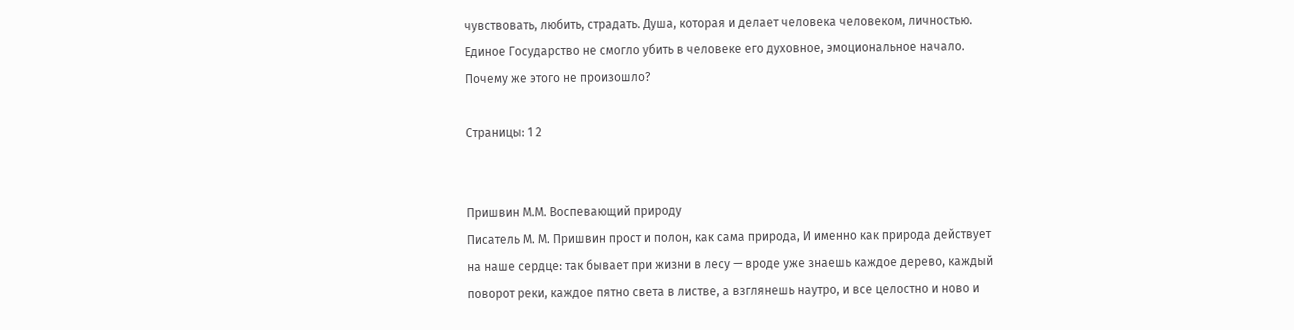чувствовать, любить, страдать. Душа, которая и делает человека человеком, личностью. Единое Государство не смогло убить в человеке его духовное, эмоциональное начало. Почему же этого не произошло?

Страницы: 1 2


Пришвин М.М. Воспевающий природу
Писатель М. М. Пришвин прост и полон, как сама природа, И именно как природа действует на наше сердце: так бывает при жизни в лесу — вроде уже знаешь каждое дерево, каждый поворот реки, каждое пятно света в листве, а взглянешь наутро, и все целостно и ново и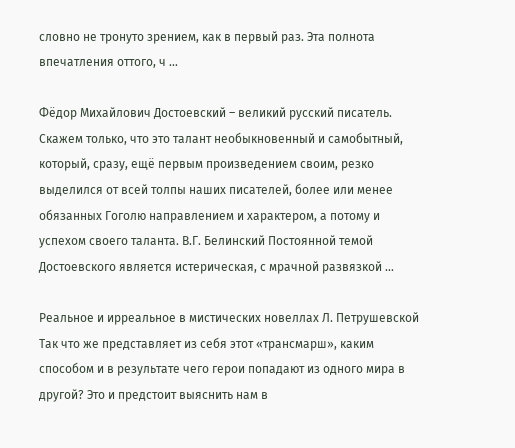словно не тронуто зрением, как в первый раз. Эта полнота впечатления оттого, ч ...

Фёдор Михайлович Достоевский – великий русский писатель.
Скажем только, что это талант необыкновенный и самобытный, который, сразу, ещё первым произведением своим, резко выделился от всей толпы наших писателей, более или менее обязанных Гоголю направлением и характером, а потому и успехом своего таланта. В.Г. Белинский Постоянной темой Достоевского является истерическая, с мрачной развязкой ...

Реальное и ирреальное в мистических новеллах Л. Петрушевской
Так что же представляет из себя этот «трансмарш», каким способом и в результате чего герои попадают из одного мира в другой? Это и предстоит выяснить нам в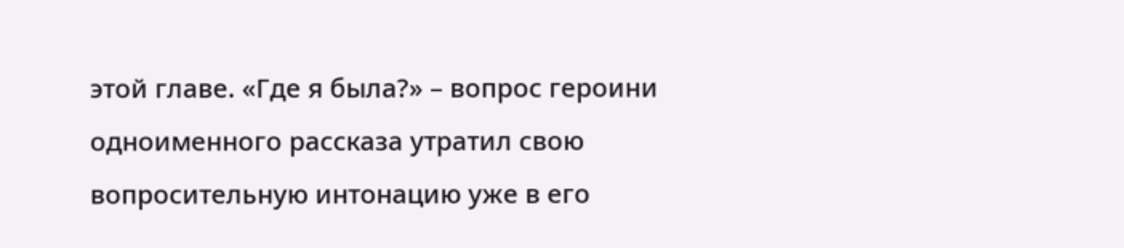этой главе. «Где я была?» – вопрос героини одноименного рассказа утратил свою вопросительную интонацию уже в его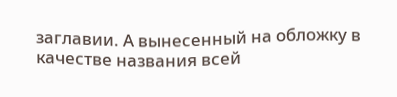заглавии. А вынесенный на обложку в качестве названия всей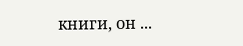книги, он ...